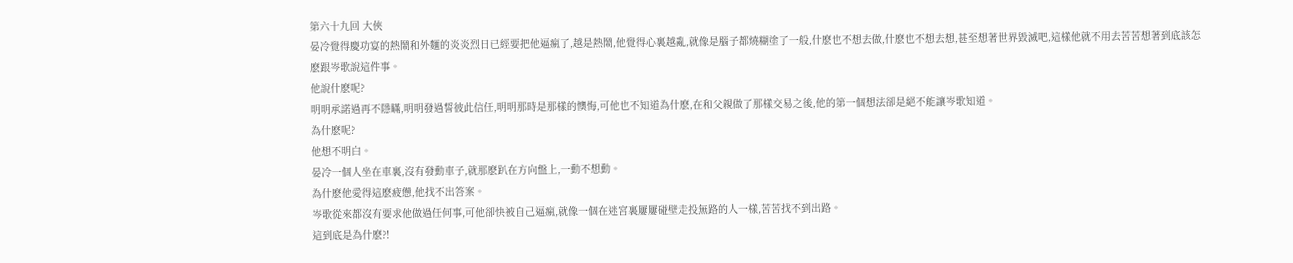第六十九回 大俠
晏冷覺得慶功宴的熱鬧和外麵的炎炎烈日已經要把他逼瘋了,越是熱鬧,他覺得心裏越亂,就像是腦子都燒糊塗了一般,什麽也不想去做,什麽也不想去想,甚至想著世界毀滅吧,這樣他就不用去苦苦想著到底該怎麽跟岑歌說這件事。
他說什麽呢?
明明承諾過再不隱瞞,明明發過誓彼此信任,明明那時是那樣的懊悔,可他也不知道為什麽,在和父親做了那樣交易之後,他的第一個想法卻是絕不能讓岑歌知道。
為什麽呢?
他想不明白。
晏冷一個人坐在車裏,沒有發動車子,就那麽趴在方向盤上,一動不想動。
為什麽他愛得這麽疲憊,他找不出答案。
岑歌從來都沒有要求他做過任何事,可他卻快被自己逼瘋,就像一個在迷宮裏屢屢碰壁走投無路的人一樣,苦苦找不到出路。
這到底是為什麽?!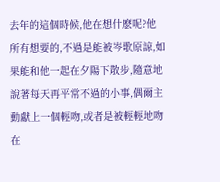去年的這個時候,他在想什麽呢?他所有想要的,不過是能被岑歌原諒,如果能和他一起在夕陽下散步,隨意地說著每天再平常不過的小事,偶爾主動獻上一個輕吻,或者是被輕輕地吻在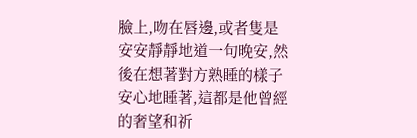臉上,吻在唇邊,或者隻是安安靜靜地道一句晚安,然後在想著對方熟睡的樣子安心地睡著,這都是他曾經的奢望和祈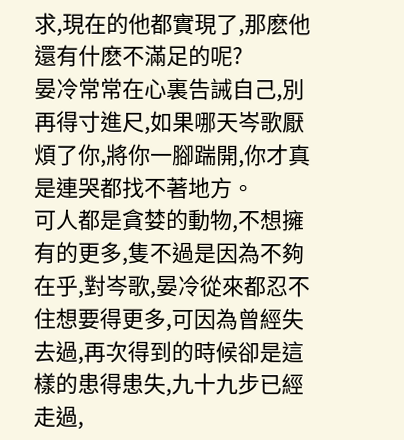求,現在的他都實現了,那麽他還有什麽不滿足的呢?
晏冷常常在心裏告誡自己,別再得寸進尺,如果哪天岑歌厭煩了你,將你一腳踹開,你才真是連哭都找不著地方。
可人都是貪婪的動物,不想擁有的更多,隻不過是因為不夠在乎,對岑歌,晏冷從來都忍不住想要得更多,可因為曾經失去過,再次得到的時候卻是這樣的患得患失,九十九步已經走過,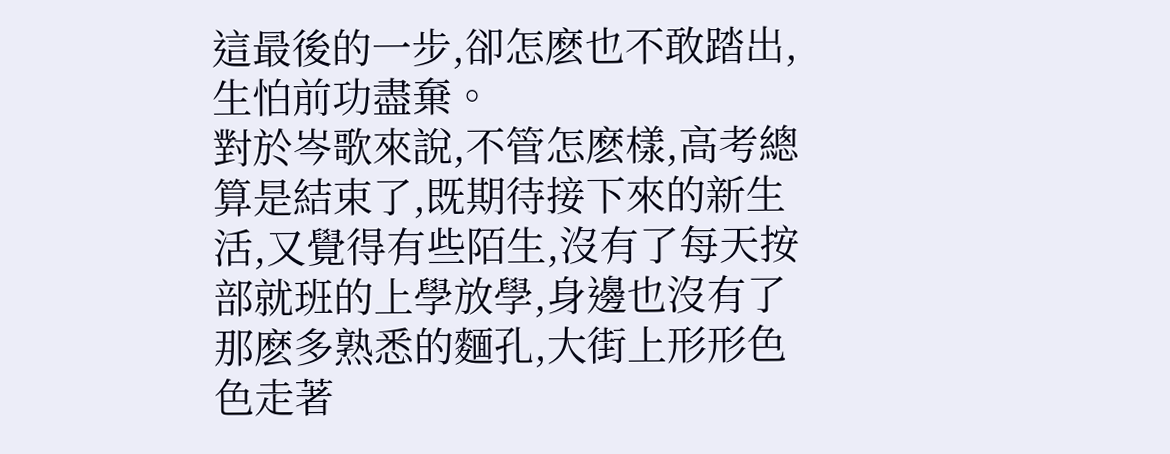這最後的一步,卻怎麽也不敢踏出,生怕前功盡棄。
對於岑歌來說,不管怎麽樣,高考總算是結束了,既期待接下來的新生活,又覺得有些陌生,沒有了每天按部就班的上學放學,身邊也沒有了那麽多熟悉的麵孔,大街上形形色色走著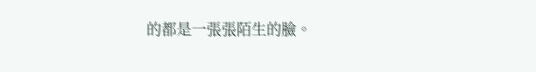的都是一張張陌生的臉。